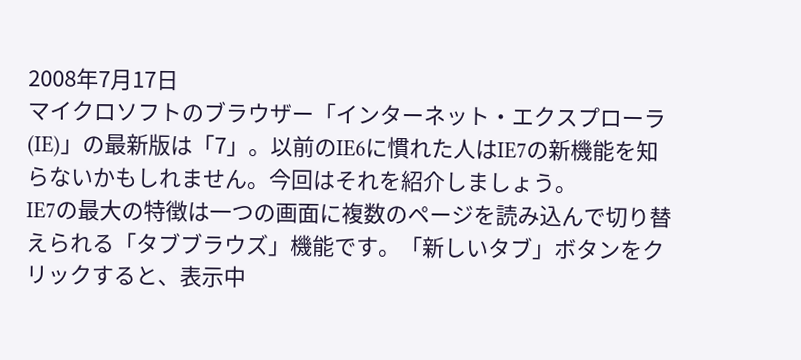2008年7月17日
マイクロソフトのブラウザー「インターネット・エクスプローラ(IE)」の最新版は「7」。以前のIE6に慣れた人はIE7の新機能を知らないかもしれません。今回はそれを紹介しましょう。
IE7の最大の特徴は一つの画面に複数のページを読み込んで切り替えられる「タブブラウズ」機能です。「新しいタブ」ボタンをクリックすると、表示中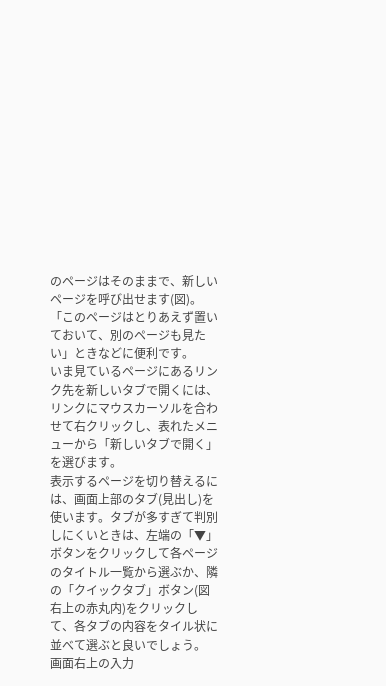のページはそのままで、新しいページを呼び出せます(図)。「このページはとりあえず置いておいて、別のページも見たい」ときなどに便利です。
いま見ているページにあるリンク先を新しいタブで開くには、リンクにマウスカーソルを合わせて右クリックし、表れたメニューから「新しいタブで開く」を選びます。
表示するページを切り替えるには、画面上部のタブ(見出し)を使います。タブが多すぎて判別しにくいときは、左端の「▼」ボタンをクリックして各ページのタイトル一覧から選ぶか、隣の「クイックタブ」ボタン(図右上の赤丸内)をクリックして、各タブの内容をタイル状に並べて選ぶと良いでしょう。
画面右上の入力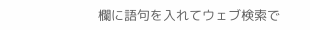欄に語句を入れてウェブ検索で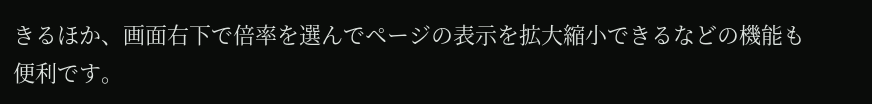きるほか、画面右下で倍率を選んでページの表示を拡大縮小できるなどの機能も便利です。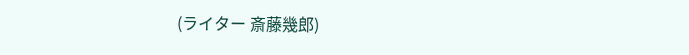(ライター 斎藤幾郎)